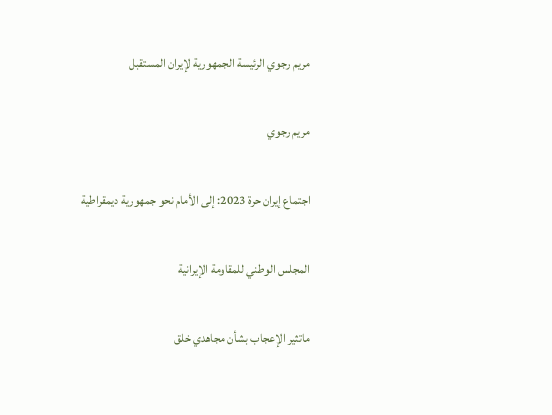مريم رجوي الرئيسة الجمهورية لإيران المستقبل

مريم رجوي

اجتماع إيران حرة 2023: إلى الأمام نحو جمهورية ديمقراطية

المجلس الوطني للمقاومة الإيرانية

ماتثير الإعجاب بشأن مجاهدي خلق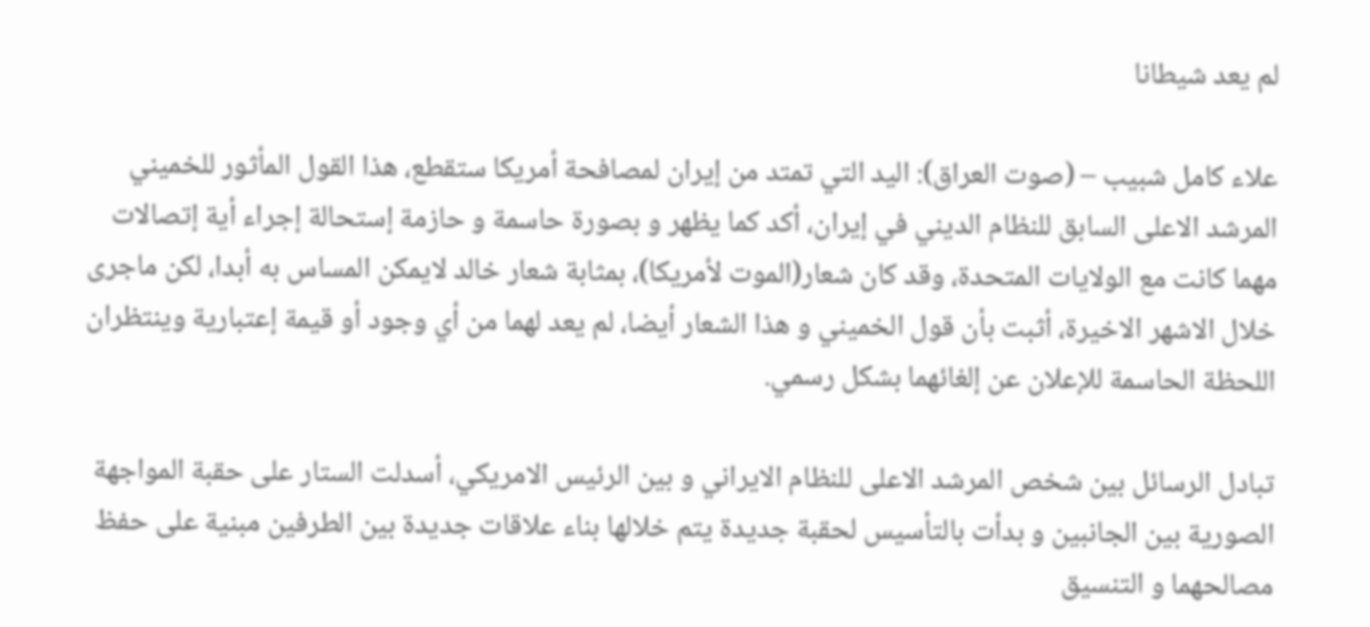لم يعد شيطانا

علاء کامل شبيب – (صوت العراق): اليد التي تمتد من إيران لمصافحة أمريکا ستقطع، هذا القول المأثور للخميني المرشد الاعلى السابق للنظام الديني في إيران، أکد کما يظهر و بصورة حاسمة و حازمة إستحالة إجراء أية إتصالات مهما کانت مع الولايات المتحدة، وقد کان شعار(الموت لأمريکا)، بمثابة شعار خالد لايمکن المساس به أبدا، لکن ماجرى خلال الاشهر الاخيرة، أثبت بأن قول الخميني و هذا الشعار أيضا، لم يعد لهما من أي وجود أو قيمة إعتبارية وينتظران اللحظة الحاسمة للإعلان عن إلغائهما بشکل رسمي.

تبادل الرسائل بين شخص المرشد الاعلى للنظام الايراني و بين الرئيس الامريکي، أسدلت الستار على حقبة المواجهة الصورية بين الجانبين و بدأت بالتأسيس لحقبة جديدة يتم خلالها بناء علاقات جديدة بين الطرفين مبنية على حفظ مصالحهما و التنسيق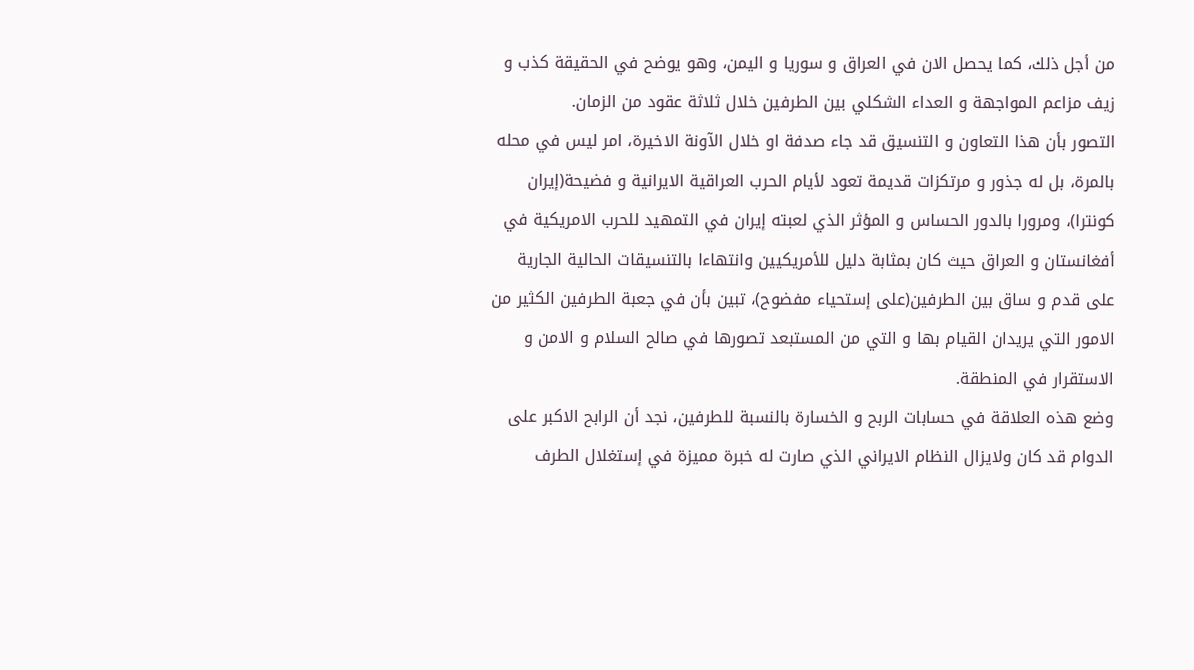من أجل ذلك، کما يحصل الان في العراق و سوريا و اليمن، وهو يوضح في الحقيقة کذب و زيف مزاعم المواجهة و العداء الشکلي بين الطرفين خلال ثلاثة عقود من الزمان.
التصور بأن هذا التعاون و التنسيق قد جاء صدفة او خلال الآونة الاخيرة، امر ليس في محله بالمرة، بل له جذور و مرتکزات قديمة تعود لأيام الحرب العراقية الايرانية و فضيحة(إيران کونترا)، ومرورا بالدور الحساس و المؤثر الذي لعبته إيران في التمهيد للحرب الامريکية في أفغانستان و العراق حيث کان بمثابة دليل للأمريکيين وانتهاءا بالتنسيقات الحالية الجارية على قدم و ساق بين الطرفين(على إستحياء مفضوح)، تبين بأن في جعبة الطرفين الکثير من الامور التي يريدان القيام بها و التي من المستبعد تصورها في صالح السلام و الامن و الاستقرار في المنطقة.
وضع هذه العلاقة في حسابات الربح و الخسارة بالنسبة للطرفين، نجد أن الرابح الاکبر على الدوام قد کان ولايزال النظام الايراني الذي صارت له خبرة مميزة في إستغلال الطرف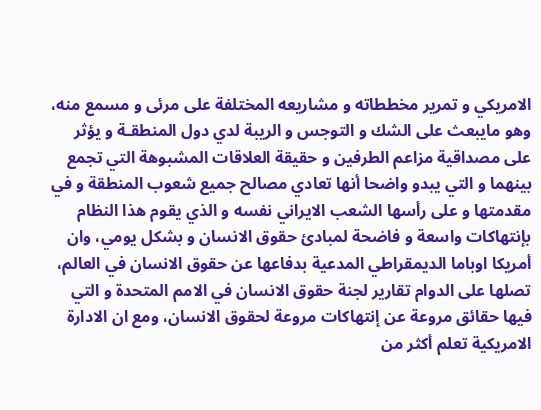الامريکي و تمرير مخططاته و مشاريعه المختلفة على مرئى و مسمع منه، وهو مايبعث على الشك و التوجس و الريبة لدي دول المنطقـة و يؤثر على مصداقية مزاعم الطرفين و حقيقة العلاقات المشبوهة التي تجمع بينهما و التي يبدو واضحا أنها تعادي مصالح جميع شعوب المنطقة و في مقدمتها و على رأسها الشعب الايراني نفسه و الذي يقوم هذا النظام بإنتهاکات واسعة و فاضحة لمبادئ حقوق الانسان و بشکل يومي، وان أمريکا اوباما الديمقراطي المدعية بدفاعها عن حقوق الانسان في العالم، تصلها على الدوام تقارير لجنة حقوق الانسان في الامم المتحدة و التي فيها حقائق مروعة عن إنتهاکات مروعة لحقوق الانسان، ومع ان الادارة الامريکية تعلم أکثر من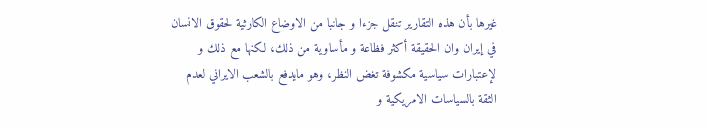غيرها بأن هذه التقارير تنقل جزءا و جانبا من الاوضاع الکارثية لحقوق الانسان في إيران وان الحقيقة أکثر فظاعة و مأساوية من ذلك، لکنها مع ذلك و لإعتبارات سياسية مکشوفة تغض النظر، وهو مايدفع بالشعب الايراني لعدم الثقة بالسياسات الامريکية و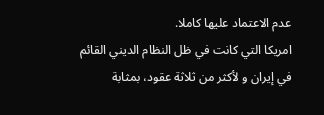عدم الاعتماد عليها کاملا.
امريکا التي کانت في ظل النظام الديني القائم في إيران و لأکثر من ثلاثة عقود، بمثابة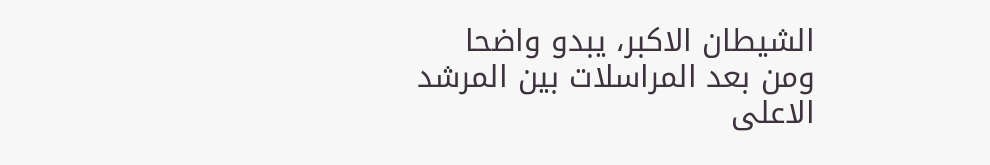الشيطان الاکبر، يبدو واضحا ومن بعد المراسلات بين المرشد الاعلى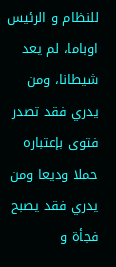للنظام و الرئيس اوباما، لم يعد شيطانا، ومن يدري فقد تصدر فتوى بإعتباره حملا وديعا ومن يدري فقد يصبح فجأة و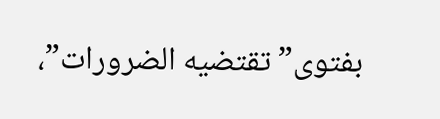بفتوى”تقتضيه الضرورات”،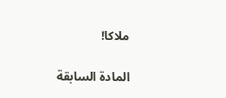ملاکا!

المادة السابقة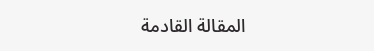المقالة القادمة